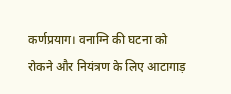कर्णप्रयाग। वनाग्नि की घटना को रोकने और नियंत्रण के लिए आटागाड़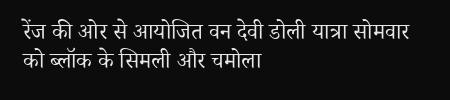रेंज की ओर से आयोजित वन देवी डोली यात्रा सोमवार को ब्लॉक के सिमली और चमोला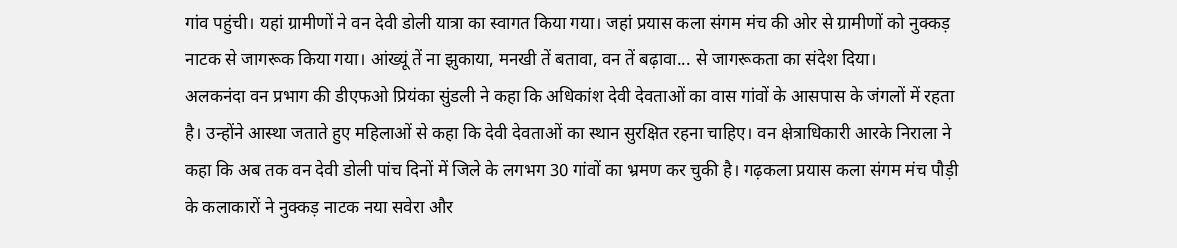गांव पहुंची। यहां ग्रामीणों ने वन देवी डोली यात्रा का स्वागत किया गया। जहां प्रयास कला संगम मंच की ओर से ग्रामीणों को नुक्कड़ नाटक से जागरूक किया गया। आंख्यूं तें ना झुकाया, मनखी तें बतावा, वन तें बढ़ावा... से जागरूकता का संदेश दिया।
अलकनंदा वन प्रभाग की डीएफओ प्रियंका सुंडली ने कहा कि अधिकांश देवी देवताओं का वास गांवों के आसपास के जंगलों में रहता है। उन्होंने आस्था जताते हुए महिलाओं से कहा कि देवी देवताओं का स्थान सुरक्षित रहना चाहिए। वन क्षेत्राधिकारी आरके निराला ने कहा कि अब तक वन देवी डोली पांच दिनों में जिले के लगभग 30 गांवों का भ्रमण कर चुकी है। गढ़कला प्रयास कला संगम मंच पौड़ी के कलाकारों ने नुक्कड़ नाटक नया सवेरा और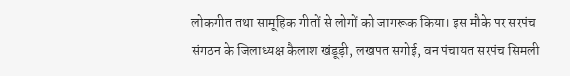लोकगीत तथा सामूहिक गीतों से लोगों को जागरूक किया। इस मौके पर सरपंच संगठन के जिलाध्यक्ष कैलाश खंडूड़ी, लखपत सगोई, वन पंचायत सरपंच सिमली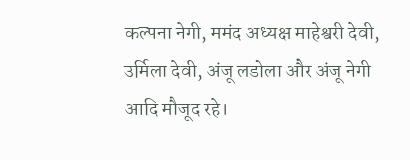कल्पना नेगी, ममंद अध्यक्ष माहेश्वरी देवी, उर्मिला देवी, अंजू लडोला और अंजू नेगी आदि मौजूद रहे।